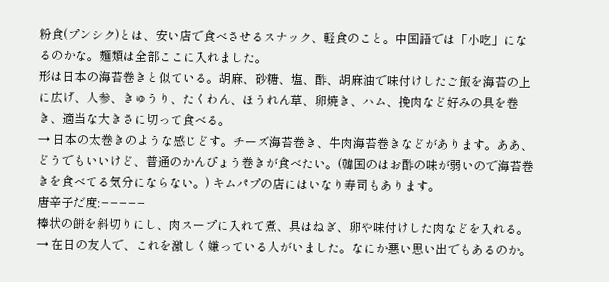粉食(プンシク)とは、安い店で食べさせるスナック、軽食のこと。中国語では「小吃」になるのかな。麺類は全部ここに入れました。
形は日本の海苔巻きと似ている。胡麻、砂糖、塩、酢、胡麻油で味付けしたご飯を海苔の上に広げ、人参、きゅうり、たくわん、ほうれん草、卵焼き、ハム、挽肉など好みの具を巻き、適当な大きさに切って食べる。
→ 日本の太巻きのような感じどす。チーズ海苔巻き、牛肉海苔巻きなどがあります。ああ、どうでもいいけど、普通のかんぴょう巻きが食べたい。(韓国のはお酢の味が弱いので海苔巻きを食べてる気分にならない。) キムパプの店にはいなり寿司もあります。
唐辛子だ度:−−−−−
棒状の餅を斜切りにし、肉スープに入れて煮、具はねぎ、卵や味付けした肉などを入れる。
→ 在日の友人で、これを激しく嫌っている人がいました。なにか悪い思い出でもあるのか。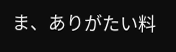ま、ありがたい料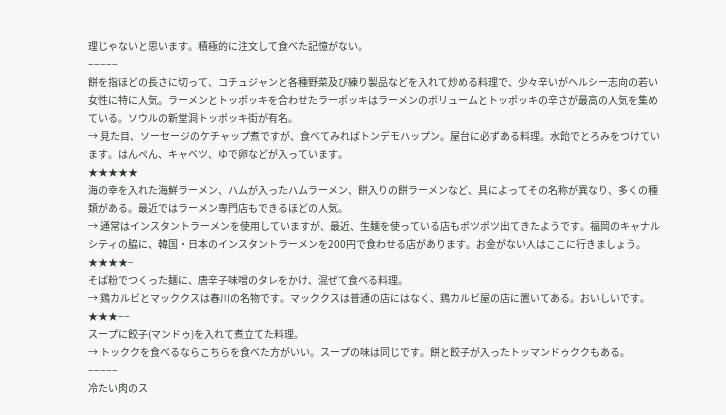理じゃないと思います。積極的に注文して食べた記憶がない。
−−−−−
餅を指ほどの長さに切って、コチュジャンと各種野菜及び練り製品などを入れて炒める料理で、少々辛いがヘルシー志向の若い女性に特に人気。ラーメンとトッポッキを合わせたラーポッキはラーメンのボリュームとトッポッキの辛さが最高の人気を集めている。ソウルの新堂洞トッポッキ街が有名。
→ 見た目、ソーセージのケチャップ煮ですが、食べてみればトンデモハップン。屋台に必ずある料理。水飴でとろみをつけています。はんぺん、キャベツ、ゆで卵などが入っています。
★★★★★
海の幸を入れた海鮮ラーメン、ハムが入ったハムラーメン、餅入りの餅ラーメンなど、具によってその名称が異なり、多くの種類がある。最近ではラーメン専門店もできるほどの人気。
→ 通常はインスタントラーメンを使用していますが、最近、生麺を使っている店もポツポツ出てきたようです。福岡のキャナルシティの脇に、韓国・日本のインスタントラーメンを200円で食わせる店があります。お金がない人はここに行きましょう。
★★★★−
そば粉でつくった麺に、唐辛子味噌のタレをかけ、混ぜて食べる料理。
→ 鶏カルビとマッククスは春川の名物です。マッククスは普通の店にはなく、鶏カルビ屋の店に置いてある。おいしいです。
★★★−−
スープに餃子(マンドゥ)を入れて煮立てた料理。
→ トッククを食べるならこちらを食べた方がいい。スープの味は同じです。餅と餃子が入ったトッマンドゥククもある。
−−−−−
冷たい肉のス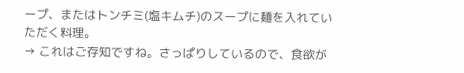ープ、またはトンチミ(塩キムチ)のスープに麺を入れていただく料理。
→ これはご存知ですね。さっぱりしているので、食欲が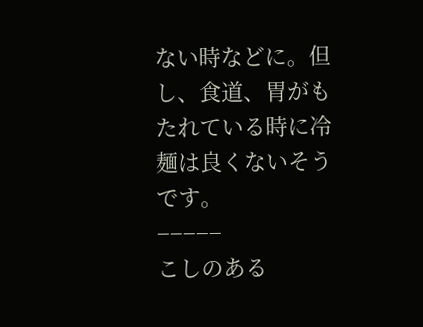ない時などに。但し、食道、胃がもたれている時に冷麺は良くないそうです。
−−−−−
こしのある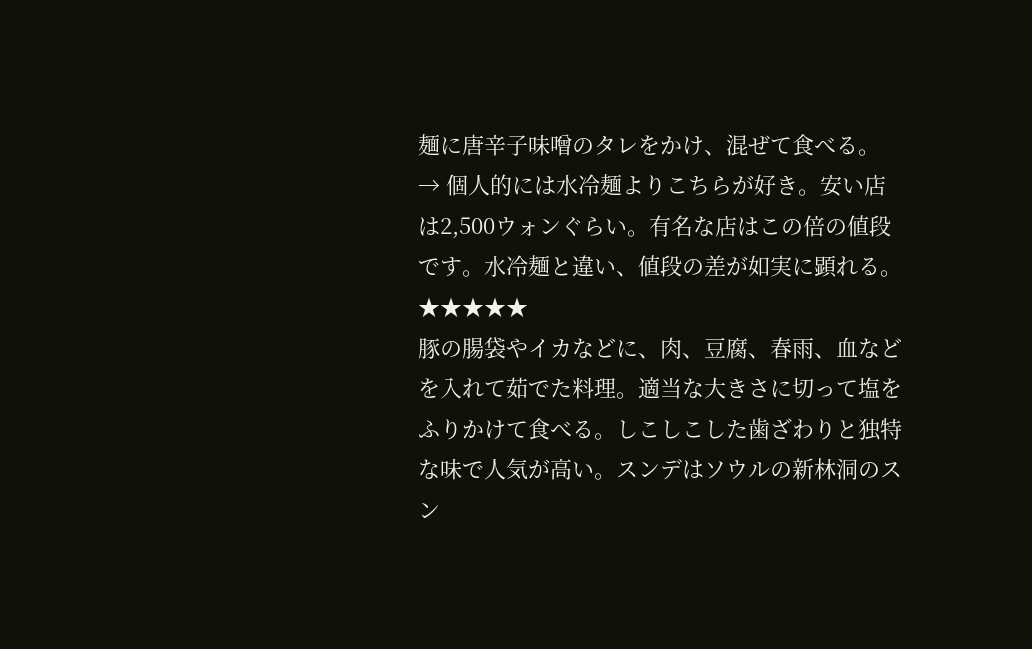麺に唐辛子味噌のタレをかけ、混ぜて食べる。
→ 個人的には水冷麺よりこちらが好き。安い店は2,500ウォンぐらい。有名な店はこの倍の値段です。水冷麺と違い、値段の差が如実に顕れる。
★★★★★
豚の腸袋やイカなどに、肉、豆腐、春雨、血などを入れて茹でた料理。適当な大きさに切って塩をふりかけて食べる。しこしこした歯ざわりと独特な味で人気が高い。スンデはソウルの新林洞のスン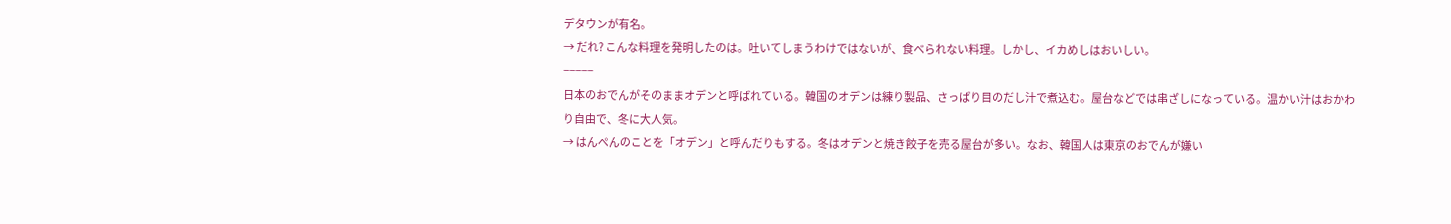デタウンが有名。
→ だれ? こんな料理を発明したのは。吐いてしまうわけではないが、食べられない料理。しかし、イカめしはおいしい。
−−−−−
日本のおでんがそのままオデンと呼ばれている。韓国のオデンは練り製品、さっぱり目のだし汁で煮込む。屋台などでは串ざしになっている。温かい汁はおかわり自由で、冬に大人気。
→ はんぺんのことを「オデン」と呼んだりもする。冬はオデンと焼き餃子を売る屋台が多い。なお、韓国人は東京のおでんが嫌い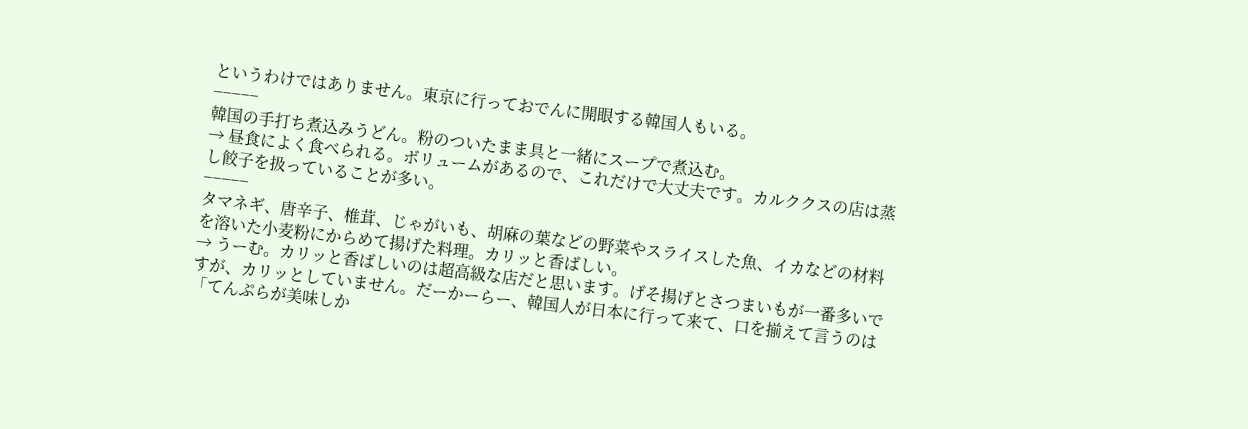というわけではありません。東京に行っておでんに開眼する韓国人もいる。
−−−−−
韓国の手打ち煮込みうどん。粉のついたまま具と一緒にスープで煮込む。
→ 昼食によく食べられる。ボリュームがあるので、これだけで大丈夫です。カルククスの店は蒸し餃子を扱っていることが多い。
−−−−−
タマネギ、唐辛子、椎茸、じゃがいも、胡麻の葉などの野菜やスライスした魚、イカなどの材料を溶いた小麦粉にからめて揚げた料理。カリッと香ばしい。
→ うーむ。カリッと香ばしいのは超高級な店だと思います。げそ揚げとさつまいもが一番多いですが、カリッとしていません。だーかーらー、韓国人が日本に行って来て、口を揃えて言うのは「てんぷらが美味しか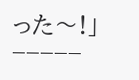った〜!」
−−−−−